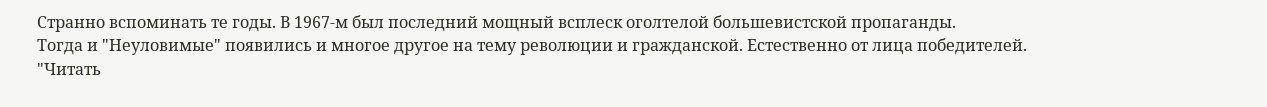Странно вспоминать те годы. В 1967-м был последний мощный всплеск оголтелой большевистской пропаганды.
Тогда и "Неуловимые" появились и многое другое на тему революции и гражданской. Естественно от лица победителей.
"Читать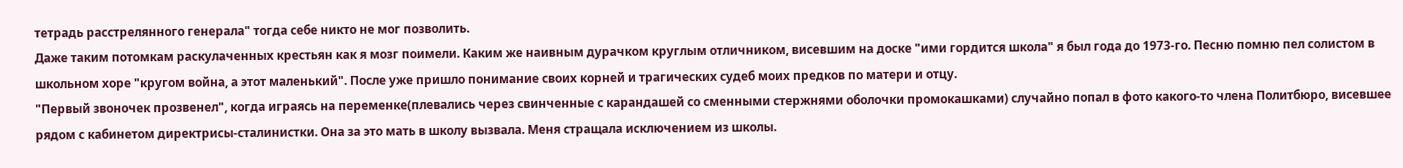тетрадь расстрелянного генерала" тогда себе никто не мог позволить.
Даже таким потомкам раскулаченных крестьян как я мозг поимели. Каким же наивным дурачком круглым отличником, висевшим на доске "ими гордится школа" я был года до 1973-го. Песню помню пел солистом в школьном хоре "кругом война, а этот маленький". После уже пришло понимание своих корней и трагических судеб моих предков по матери и отцу.
"Первый звоночек прозвенел", когда играясь на переменке(плевались через свинченные с карандашей со сменными стержнями оболочки промокашками) случайно попал в фото какого-то члена Политбюро, висевшее рядом с кабинетом директрисы-сталинистки. Она за это мать в школу вызвала. Меня стращала исключением из школы.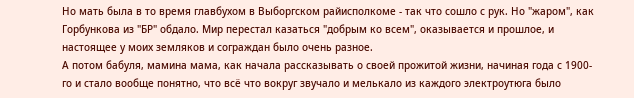Но мать была в то время главбухом в Выборгском райисполкоме - так что сошло с рук. Но "жаром", как Горбункова из "БР" обдало. Мир перестал казаться "добрым ко всем", оказывается и прошлое, и настоящее у моих земляков и сограждан было очень разное.
А потом бабуля, мамина мама, как начала рассказывать о своей прожитой жизни, начиная года с 1900-го и стало вообще понятно, что всё что вокруг звучало и мелькало из каждого электроутюга было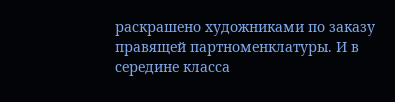раскрашено художниками по заказу правящей партноменклатуры. И в середине класса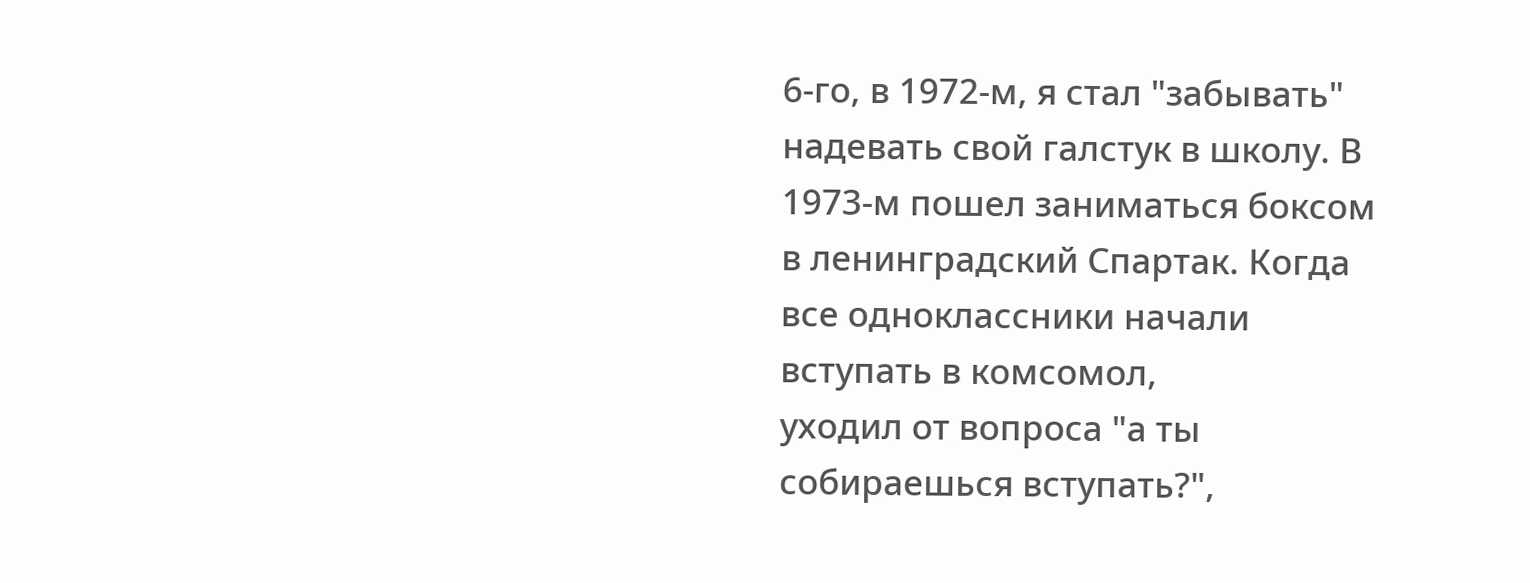6-го, в 1972-м, я стал "забывать" надевать свой галстук в школу. В 1973-м пошел заниматься боксом в ленинградский Спартак. Когда все одноклассники начали вступать в комсомол,
уходил от вопроса "а ты собираешься вступать?",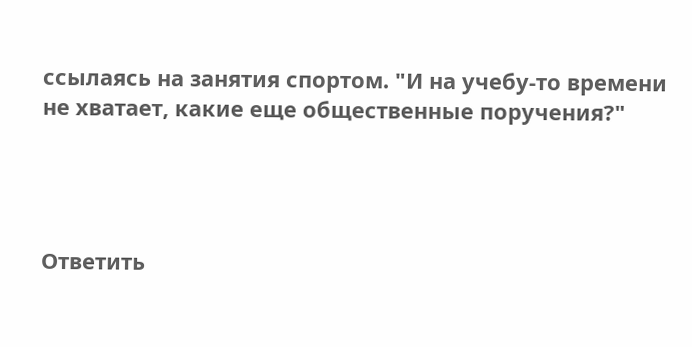ссылаясь на занятия спортом. "И на учебу-то времени не хватает, какие еще общественные поручения?"




Ответить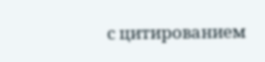с цитированием